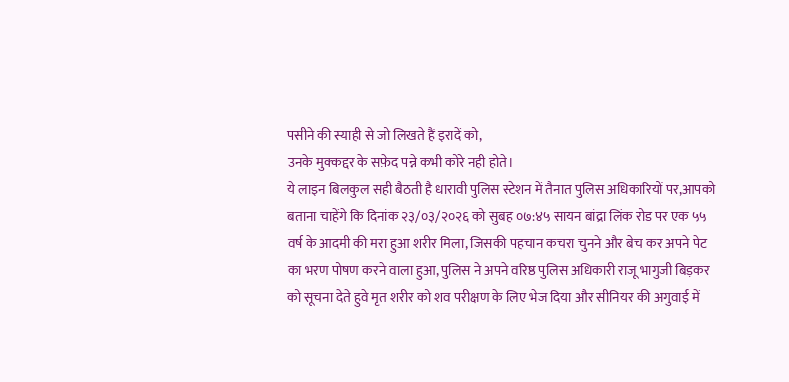पसीने की स्याही से जो लिखते हैं इरादें को,
उनके मुक्कद्दर के सफ़ेद पन्ने कभी कोरे नही होते।
ये लाइन बिलकुल सही बैठती है धारावी पुलिस स्टेशन में तैनात पुलिस अधिकारियों पर,आपको बताना चाहेंगे कि दिनांक २३/०३/२०२६ को सुबह ०७:४५ सायन बांद्रा लिंक रोड पर एक ५५ वर्ष के आदमी की मरा हुआ शरीर मिला, जिसकी पहचान कचरा चुनने और बेच कर अपने पेट का भरण पोषण करने वाला हुआ, पुलिस ने अपने वरिष्ठ पुलिस अधिकारी राजू भागुजी बिड़कर को सूचना देते हुवे मृत शरीर को शव परीक्षण के लिए भेज दिया और सीनियर की अगुवाई में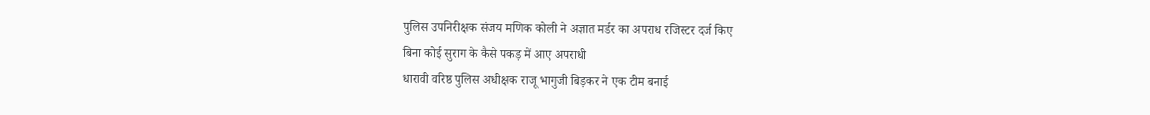पुलिस उपनिरीक्षक संजय मणिक कोली ने अज्ञात मर्डर का अपराध रजिस्टर दर्ज किए
बिना कोई सुराग के कैसे पकड़ में आए अपराधी
धारावी वरिष्ठ पुलिस अधीक्षक राजू भागुजी बिड़कर ने एक टीम बनाई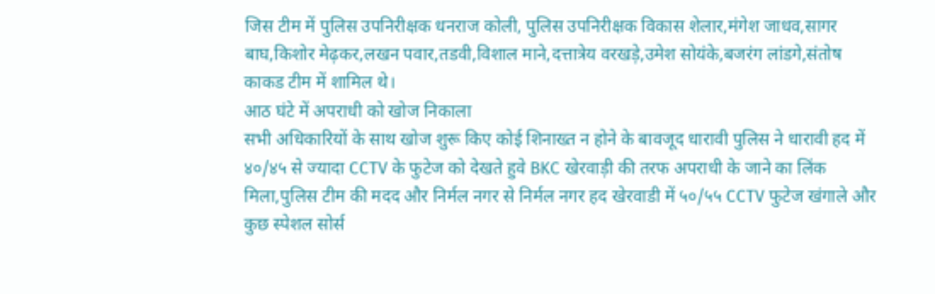जिस टीम में पुलिस उपनिरीक्षक धनराज कोली, पुलिस उपनिरीक्षक विकास शेलार,मंगेश जाधव,सागर बाघ,किशोर मेढ़कर,लखन पवार,तडवी,विशाल माने,दत्तात्रेय वरखड़े,उमेश सोयंके,बजरंग लांडगे,संतोष काकड टीम में शामिल थे।
आठ घंटे में अपराधी को खोज निकाला
सभी अधिकारियों के साथ खोज शुरू किए कोई शिनाख्त न होने के बावजूद धारावी पुलिस ने धारावी हद में ४०/४५ से ज्यादा CCTV के फुटेज को देखते हुवे BKC खेरवाड़ी की तरफ अपराधी के जाने का लिंक मिला,पुलिस टीम की मदद और निर्मल नगर से निर्मल नगर हद खेरवाडी में ५०/५५ CCTV फुटेज खंगाले और कुछ स्पेशल सोर्स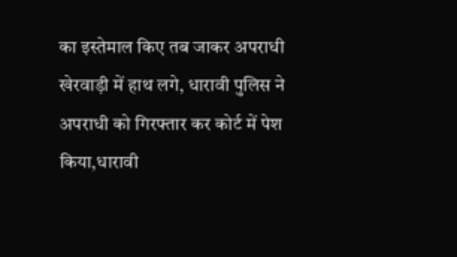का इस्तेमाल किए तब जाकर अपराधी खेरवाड़ी में हाथ लगे, धारावी पुलिस ने अपराधी को गिरफ्तार कर कोर्ट में पेश किया,धारावी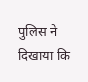पुलिस ने दिखाया कि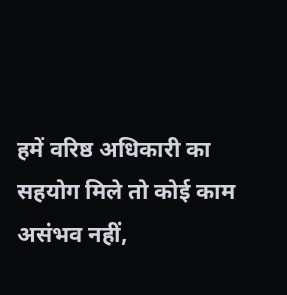हमें वरिष्ठ अधिकारी का सहयोग मिले तो कोई काम असंभव नहीं,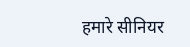हमारे सीनियर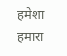हमेशा हमारा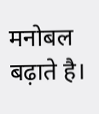मनोबल बढ़ाते है।